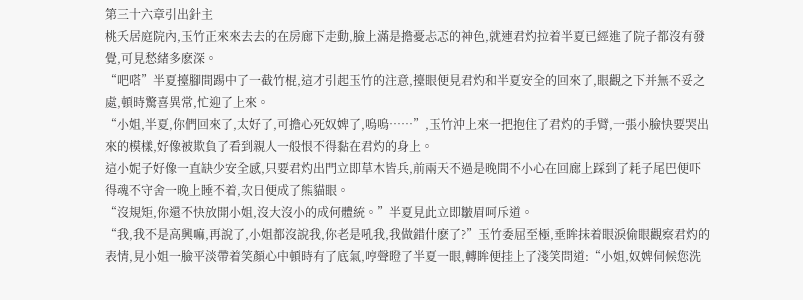第三十六章引出針主
桃夭居庭院內,玉竹正來來去去的在房廊下走動,臉上滿是擔憂忐忑的神色,就連君灼拉着半夏已經進了院子都沒有發覺,可見愁緒多麽深。
“吧嗒”半夏擡腳間踢中了一截竹棍,這才引起玉竹的注意,擡眼便見君灼和半夏安全的回來了,眼觀之下并無不妥之處,頓時驚喜異常,忙迎了上來。
“小姐,半夏,你們回來了,太好了,可擔心死奴婢了,嗚嗚……”,玉竹沖上來一把抱住了君灼的手臂,一張小臉快要哭出來的模樣,好像被欺負了看到親人一般恨不得黏在君灼的身上。
這小妮子好像一直缺少安全感,只要君灼出門立即草木皆兵,前兩天不過是晚間不小心在回廊上踩到了耗子尾巴便吓得魂不守舍一晚上睡不着,次日便成了熊貓眼。
“沒規矩,你還不快放開小姐,沒大沒小的成何體統。”半夏見此立即皺眉呵斥道。
“我,我不是高興嘛,再說了,小姐都沒說我,你老是吼我,我做錯什麽了?”玉竹委屈至極,垂眸抹着眼淚偷眼觀察君灼的表情,見小姐一臉平淡帶着笑顏心中頓時有了底氣,哼聲瞪了半夏一眼,轉眸便挂上了淺笑問道:“小姐,奴婢伺候您洗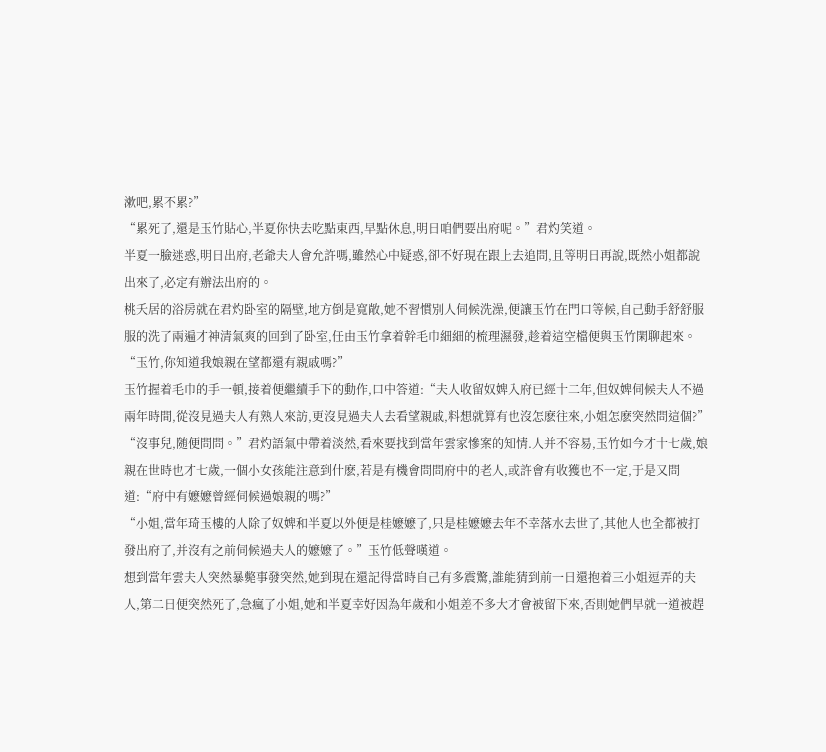漱吧,累不累?”
“累死了,還是玉竹貼心,半夏你快去吃點東西,早點休息,明日咱們要出府呢。”君灼笑道。
半夏一臉迷惑,明日出府,老爺夫人會允許嗎,雖然心中疑惑,卻不好現在跟上去追問,且等明日再說,既然小姐都說出來了,必定有辦法出府的。
桃夭居的浴房就在君灼卧室的隔壁,地方倒是寬敞,她不習慣別人伺候洗澡,便讓玉竹在門口等候,自己動手舒舒服服的洗了兩遍才神清氣爽的回到了卧室,任由玉竹拿着幹毛巾細細的梳理濕發,趁着這空檔便與玉竹閑聊起來。
“玉竹,你知道我娘親在望都還有親戚嗎?”
玉竹握着毛巾的手一頓,接着便繼續手下的動作,口中答道:“夫人收留奴婢入府已經十二年,但奴婢伺候夫人不過兩年時間,從沒見過夫人有熟人來訪,更沒見過夫人去看望親戚,料想就算有也沒怎麽往來,小姐怎麽突然問這個?”
“沒事兒,随便問問。”君灼語氣中帶着淡然,看來要找到當年雲家慘案的知情.人并不容易,玉竹如今才十七歲,娘親在世時也才七歲,一個小女孩能注意到什麽,若是有機會問問府中的老人,或許會有收獲也不一定,于是又問道:“府中有嬷嬷曾經伺候過娘親的嗎?”
“小姐,當年琦玉樓的人除了奴婢和半夏以外便是桂嬷嬷了,只是桂嬷嬷去年不幸落水去世了,其他人也全都被打發出府了,并沒有之前伺候過夫人的嬷嬷了。”玉竹低聲嘆道。
想到當年雲夫人突然暴斃事發突然,她到現在還記得當時自己有多震驚,誰能猜到前一日還抱着三小姐逗弄的夫人,第二日便突然死了,急瘋了小姐,她和半夏幸好因為年歲和小姐差不多大才會被留下來,否則她們早就一道被趕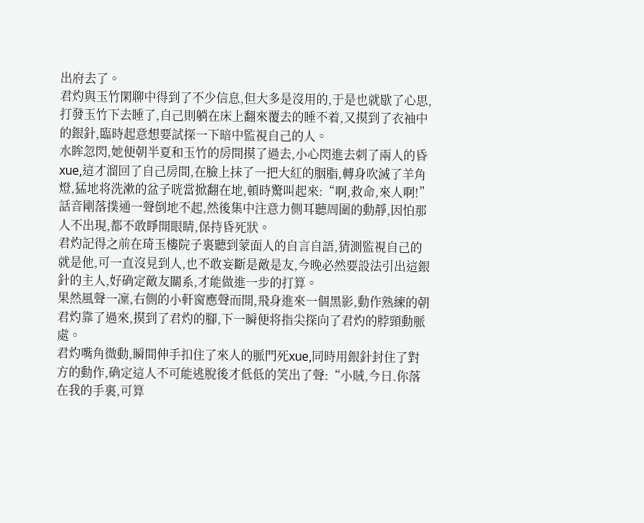出府去了。
君灼與玉竹閑聊中得到了不少信息,但大多是沒用的,于是也就歇了心思,打發玉竹下去睡了,自己則躺在床上翻來覆去的睡不着,又摸到了衣袖中的銀針,臨時起意想要試探一下暗中監視自己的人。
水眸忽閃,她便朝半夏和玉竹的房間摸了過去,小心閃進去刺了兩人的昏xue,這才溜回了自己房間,在臉上抹了一把大紅的胭脂,轉身吹滅了羊角燈,猛地将洗漱的盆子咣當掀翻在地,頓時驚叫起來:“啊,救命,來人啊!”
話音剛落撲通一聲倒地不起,然後集中注意力側耳聽周圍的動靜,因怕那人不出現,都不敢睜開眼睛,保持昏死狀。
君灼記得之前在琦玉樓院子裏聽到蒙面人的自言自語,猜測監視自己的就是他,可一直沒見到人,也不敢妄斷是敵是友,今晚必然要設法引出這銀針的主人,好确定敵友關系,才能做進一步的打算。
果然風聲一凜,右側的小軒窗應聲而開,飛身進來一個黑影,動作熟練的朝君灼靠了過來,摸到了君灼的腳,下一瞬便将指尖探向了君灼的脖頸動脈處。
君灼嘴角微動,瞬間伸手扣住了來人的脈門死xue,同時用銀針封住了對方的動作,确定這人不可能逃脫後才低低的笑出了聲:“小賊,今日.你落在我的手裏,可算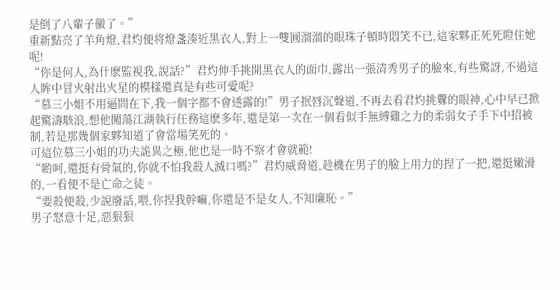是倒了八輩子黴了。”
重新點亮了羊角燈,君灼便将燈盞湊近黑衣人,對上一雙圓溜溜的眼珠子頓時悶笑不已,這家夥正死死瞪住她呢!
“你是何人,為什麽監視我,說話?”君灼伸手挑開黑衣人的面巾,露出一張清秀男子的臉來,有些驚訝,不過這人眸中冒火射出火星的模樣還真是有些可愛呢?
“慕三小姐不用逼問在下,我一個字都不會透露的!”男子抿唇沉聲道,不再去看君灼挑釁的眼神,心中早已掀起驚濤駭浪,想他闖蕩江湖執行任務這麽多年,還是第一次在一個看似手無縛雞之力的柔弱女子手下中招被制,若是那幾個家夥知道了會當場笑死的。
可這位慕三小姐的功夫詭異之極,他也是一時不察才會就範!
“喲呵,還挺有骨氣的,你就不怕我殺人滅口嗎?”君灼威脅道,趁機在男子的臉上用力的捏了一把,還挺嫩滑的,一看便不是亡命之徒。
“要殺便殺,少說廢話,喂,你捏我幹嘛,你還是不是女人,不知廉恥。”
男子怒意十足,惡狠狠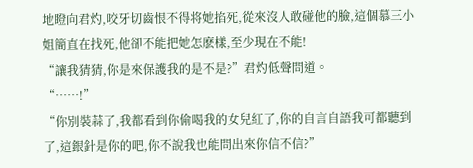地瞪向君灼,咬牙切齒恨不得将她掐死,從來沒人敢碰他的臉,這個慕三小姐簡直在找死,他卻不能把她怎麽樣,至少現在不能!
“讓我猜猜,你是來保護我的是不是?”君灼低聲問道。
“……!”
“你別裝蒜了,我都看到你偷喝我的女兒紅了,你的自言自語我可都聽到了,這銀針是你的吧,你不說我也能問出來你信不信?”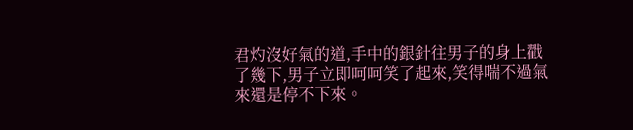君灼沒好氣的道,手中的銀針往男子的身上戳了幾下,男子立即呵呵笑了起來,笑得喘不過氣來還是停不下來。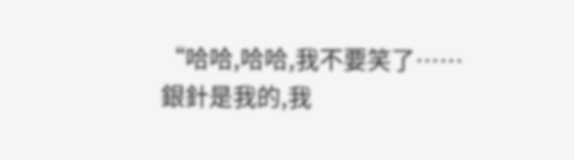“哈哈,哈哈,我不要笑了……銀針是我的,我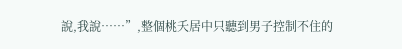說,我說……”,整個桃夭居中只聽到男子控制不住的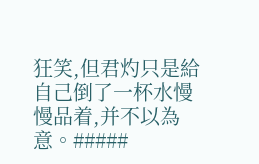狂笑,但君灼只是給自己倒了一杯水慢慢品着,并不以為意。#####